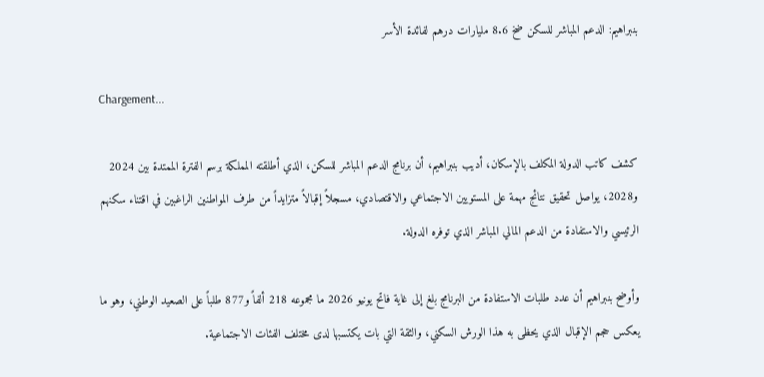بنبراهيم: الدعم المباشر للسكن ضخ 8.6 مليارات درهم لفائدة الأسر

Chargement...

كشف كاتب الدولة المكلف بالإسكان، أديب بنبراهيم، أن برنامج الدعم المباشر للسكن، الذي أطلقته المملكة برسم الفترة الممتدة بين 2024 و2028، يواصل تحقيق نتائج مهمة على المستويين الاجتماعي والاقتصادي، مسجلاً إقبالاً متزايداً من طرف المواطنين الراغبين في اقتناء سكنهم الرئيسي والاستفادة من الدعم المالي المباشر الذي توفره الدولة.

وأوضح بنبراهيم أن عدد طلبات الاستفادة من البرنامج بلغ إلى غاية فاتح يونيو 2026 ما مجموعه 218 ألفاً و877 طلباً على الصعيد الوطني، وهو ما يعكس حجم الإقبال الذي يحظى به هذا الورش السكني، والثقة التي بات يكتسبها لدى مختلف الفئات الاجتماعية.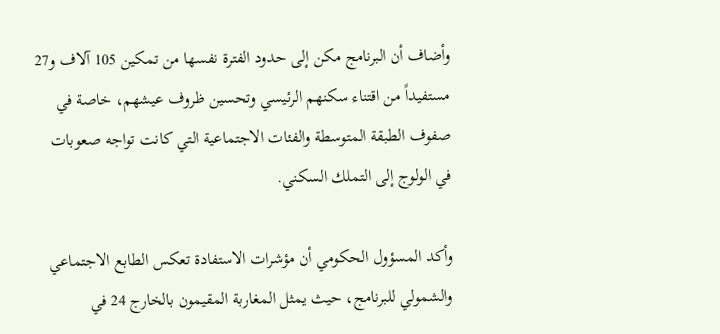وأضاف أن البرنامج مكن إلى حدود الفترة نفسها من تمكين 105 آلاف و27 مستفيداً من اقتناء سكنهم الرئيسي وتحسين ظروف عيشهم، خاصة في صفوف الطبقة المتوسطة والفئات الاجتماعية التي كانت تواجه صعوبات في الولوج إلى التملك السكني.

وأكد المسؤول الحكومي أن مؤشرات الاستفادة تعكس الطابع الاجتماعي والشمولي للبرنامج، حيث يمثل المغاربة المقيمون بالخارج 24 في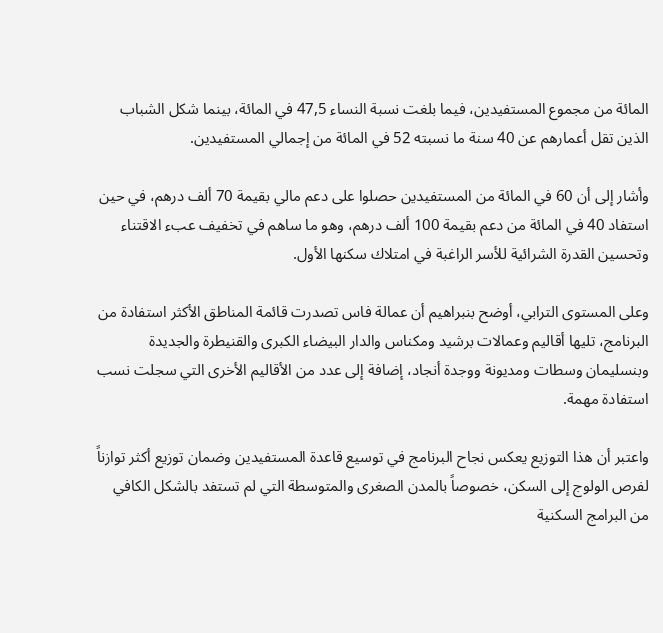المائة من مجموع المستفيدين، فيما بلغت نسبة النساء 47,5 في المائة، بينما شكل الشباب الذين تقل أعمارهم عن 40 سنة ما نسبته 52 في المائة من إجمالي المستفيدين.

وأشار إلى أن 60 في المائة من المستفيدين حصلوا على دعم مالي بقيمة 70 ألف درهم، في حين استفاد 40 في المائة من دعم بقيمة 100 ألف درهم، وهو ما ساهم في تخفيف عبء الاقتناء وتحسين القدرة الشرائية للأسر الراغبة في امتلاك سكنها الأول.

وعلى المستوى الترابي، أوضح بنبراهيم أن عمالة فاس تصدرت قائمة المناطق الأكثر استفادة من البرنامج، تليها أقاليم وعمالات برشيد ومكناس والدار البيضاء الكبرى والقنيطرة والجديدة وبنسليمان وسطات ومديونة ووجدة أنجاد، إضافة إلى عدد من الأقاليم الأخرى التي سجلت نسب استفادة مهمة.

واعتبر أن هذا التوزيع يعكس نجاح البرنامج في توسيع قاعدة المستفيدين وضمان توزيع أكثر توازناً لفرص الولوج إلى السكن، خصوصاً بالمدن الصغرى والمتوسطة التي لم تستفد بالشكل الكافي من البرامج السكنية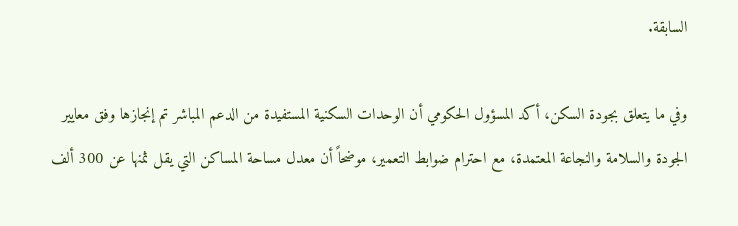السابقة.

وفي ما يتعلق بجودة السكن، أكد المسؤول الحكومي أن الوحدات السكنية المستفيدة من الدعم المباشر تم إنجازها وفق معايير الجودة والسلامة والنجاعة المعتمدة، مع احترام ضوابط التعمير، موضحاً أن معدل مساحة المساكن التي يقل ثمنها عن 300 ألف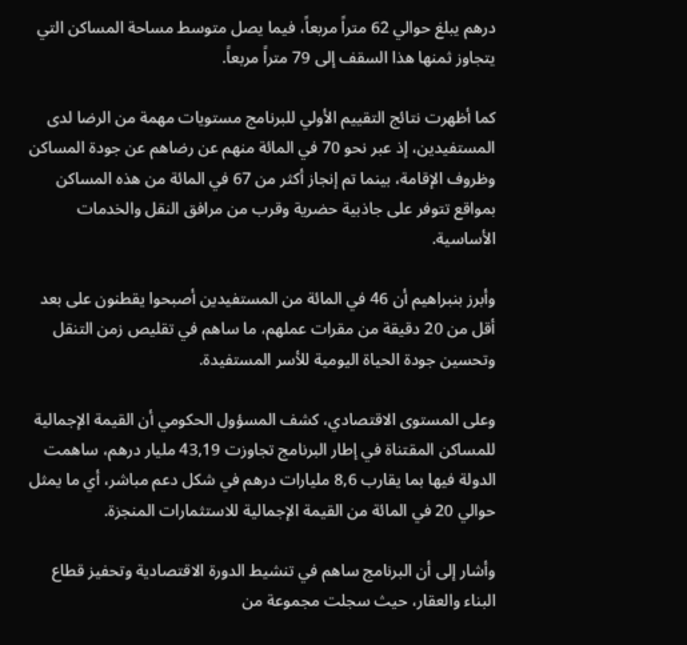درهم يبلغ حوالي 62 متراً مربعاً، فيما يصل متوسط مساحة المساكن التي يتجاوز ثمنها هذا السقف إلى 79 متراً مربعاً.

كما أظهرت نتائج التقييم الأولي للبرنامج مستويات مهمة من الرضا لدى المستفيدين، إذ عبر نحو 70 في المائة منهم عن رضاهم عن جودة المساكن وظروف الإقامة، بينما تم إنجاز أكثر من 67 في المائة من هذه المساكن بمواقع تتوفر على جاذبية حضرية وقرب من مرافق النقل والخدمات الأساسية.

وأبرز بنبراهيم أن 46 في المائة من المستفيدين أصبحوا يقطنون على بعد أقل من 20 دقيقة من مقرات عملهم، ما ساهم في تقليص زمن التنقل وتحسين جودة الحياة اليومية للأسر المستفيدة.

وعلى المستوى الاقتصادي، كشف المسؤول الحكومي أن القيمة الإجمالية للمساكن المقتناة في إطار البرنامج تجاوزت 43,19 مليار درهم، ساهمت الدولة فيها بما يقارب 8,6 مليارات درهم في شكل دعم مباشر، أي ما يمثل حوالي 20 في المائة من القيمة الإجمالية للاستثمارات المنجزة.

وأشار إلى أن البرنامج ساهم في تنشيط الدورة الاقتصادية وتحفيز قطاع البناء والعقار، حيث سجلت مجموعة من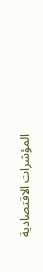المؤشرات الاقتصادية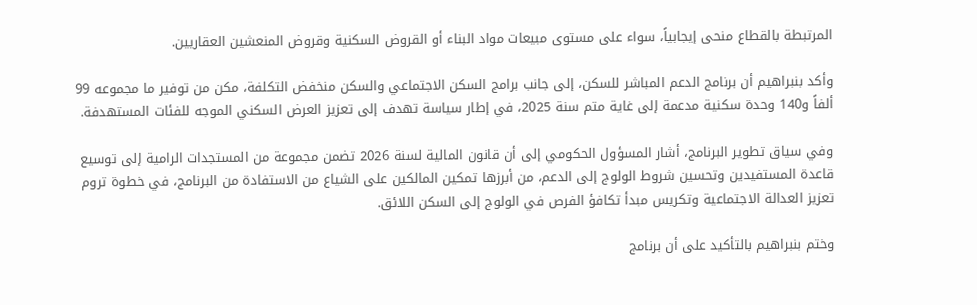المرتبطة بالقطاع منحى إيجابياً، سواء على مستوى مبيعات مواد البناء أو القروض السكنية وقروض المنعشين العقاريين.

وأكد بنبراهيم أن برنامج الدعم المباشر للسكن، إلى جانب برامج السكن الاجتماعي والسكن منخفض التكلفة، مكن من توفير ما مجموعه 99 ألفاً و140 وحدة سكنية مدعمة إلى غاية متم سنة 2025، في إطار سياسة تهدف إلى تعزيز العرض السكني الموجه للفئات المستهدفة.

وفي سياق تطوير البرنامج، أشار المسؤول الحكومي إلى أن قانون المالية لسنة 2026 تضمن مجموعة من المستجدات الرامية إلى توسيع قاعدة المستفيدين وتحسين شروط الولوج إلى الدعم، من أبرزها تمكين المالكين على الشياع من الاستفادة من البرنامج، في خطوة تروم تعزيز العدالة الاجتماعية وتكريس مبدأ تكافؤ الفرص في الولوج إلى السكن اللائق.

وختم بنبراهيم بالتأكيد على أن برنامج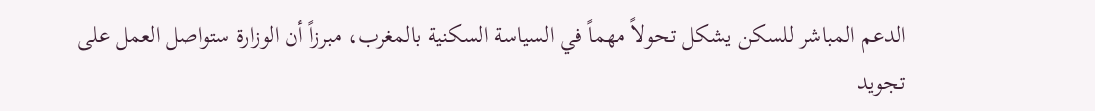الدعم المباشر للسكن يشكل تحولاً مهماً في السياسة السكنية بالمغرب، مبرزاً أن الوزارة ستواصل العمل على تجويد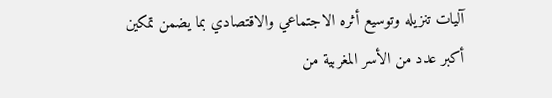آليات تنزيله وتوسيع أثره الاجتماعي والاقتصادي بما يضمن تمكين أكبر عدد من الأسر المغربية من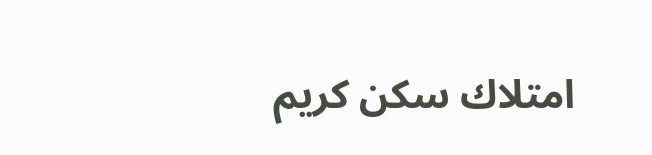امتلاك سكن كريم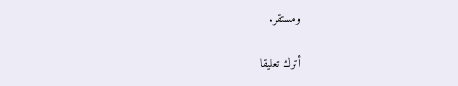ومستقر.

أترك تعليقا